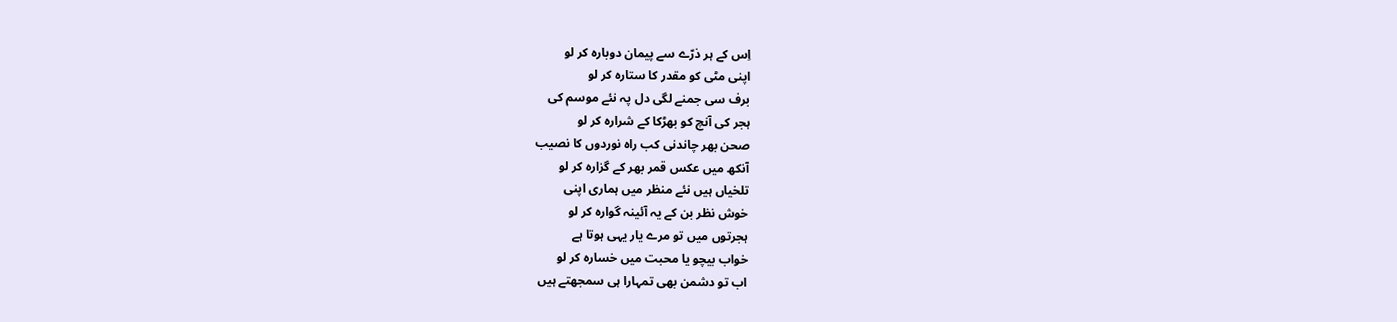اِس کے ہر ذرّے سے پیمان دوبارہ کر لو
اپنی مٹی کو مقدر کا ستارہ کر لو
برف سی جمنے لگی دل پہ نئے موسم کی
ہجر کی آنچ کو بھڑکا کے شرارہ کر لو
صحن بھر چاندنی کب راہ نوردوں کا نصیب
آنکھ میں عکس قمر بھر کے گزارہ کر لو
تلخیاں ہیں نئے منظر میں ہماری اپنی
خوش نظر بن کے یہ آئینہ گوارہ کر لو
ہجرتوں میں تو مرے یار یہی ہوتا ہے
خواب بیچو یا محبت میں خسارہ کر لو
اب تو دشمن بھی تمہارا ہی سمجھتے ہیں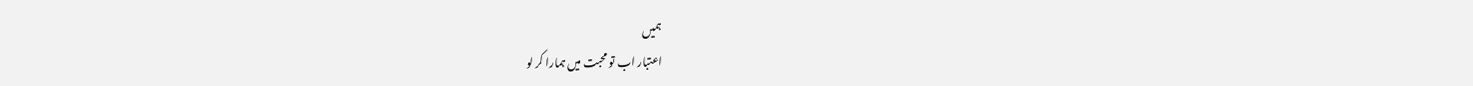ہمیں
اعتبار اب تو محبت میں ہمارا کر لو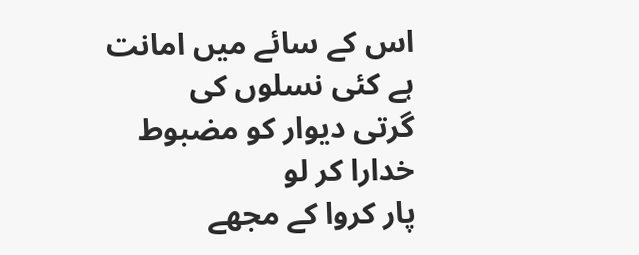اس کے سائے میں امانت ہے کئی نسلوں کی
گرتی دیوار کو مضبوط خدارا کر لو
پار کروا کے مجھے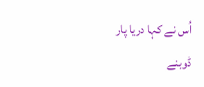اُس نے کہا دریا پار
ڈوبنے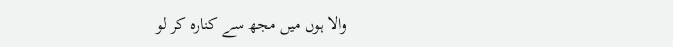والا ہوں میں مجھ سے کنارہ کر لو